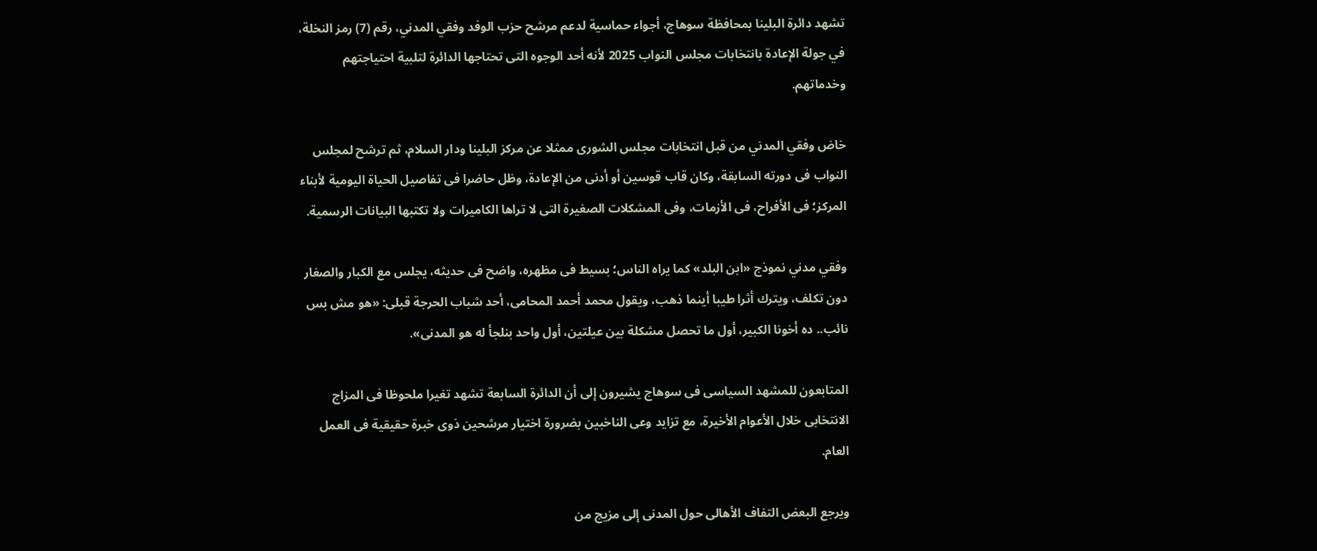تشهد دائرة البلينا بمحافظة سوهاج، أجواء حماسية لدعم مرشح حزب الوفد وفقي المدني، رقم (7) رمز النخلة، في جولة الإعادة بانتخابات مجلس النواب 2025 لأنه أحد الوجوه التى تحتاجها الدائرة لتلبية احتياجتهم وخدماتهم.

خاض وفقي المدني من قبل انتخابات مجلس الشورى ممثلا عن مركز البلينا ودار السلام، ثم ترشح لمجلس النواب فى دورته السابقة، وكان قاب قوسين أو أدنى من الإعادة، وظل حاضرا فى تفاصيل الحياة اليومية لأبناء المركز؛ فى الأفراح، فى الأزمات، وفى المشكلات الصغيرة التى لا تراها الكاميرات ولا تكتبها البيانات الرسمية.

وفقي مدني نموذج «ابن البلد» كما يراه الناس؛ بسيط فى مظهره، واضح فى حديثه، يجلس مع الكبار والصغار دون تكلف، ويترك أثرا طيبا أينما ذهب، ويقول محمد أحمد المحامى، أحد شباب الحرجة قبلى: «هو مش بس نائب.. ده أخونا الكبير، أول ما تحصل مشكلة بين عيلتين، أول واحد بنلجأ له هو المدنى».

المتابعون للمشهد السياسى فى سوهاج يشيرون إلى أن الدائرة السابعة تشهد تغيرا ملحوظا فى المزاج الانتخابى خلال الأعوام الأخيرة، مع تزايد وعى الناخبين بضرورة اختيار مرشحين ذوى خبرة حقيقية فى العمل العام.

ويرجع البعض التفاف الأهالى حول المدنى إلى مزيج من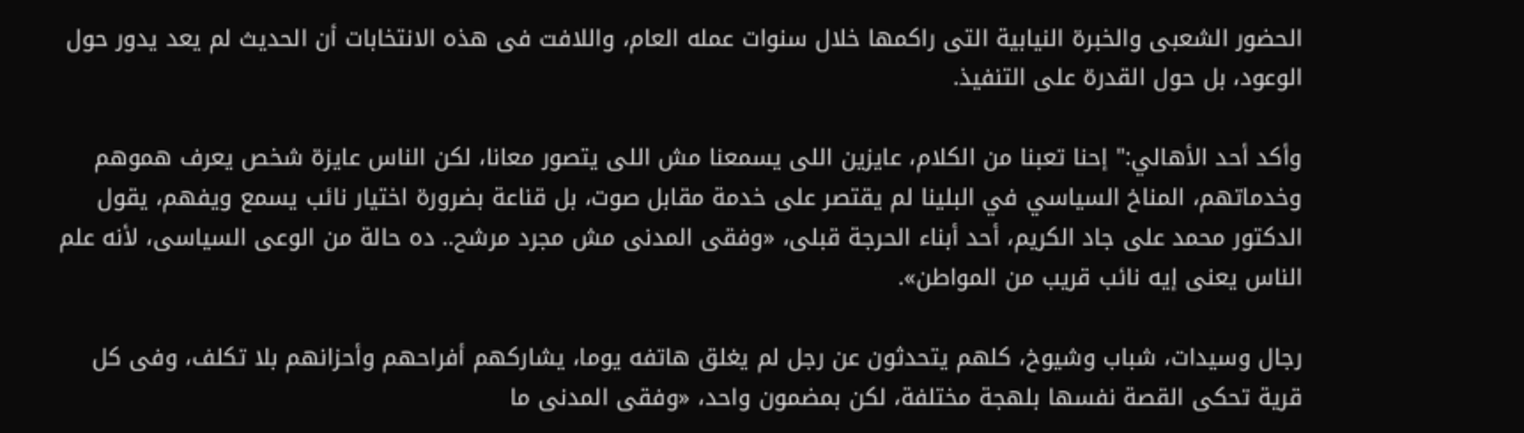الحضور الشعبى والخبرة النيابية التى راكمها خلال سنوات عمله العام، واللافت فى هذه الانتخابات أن الحديث لم يعد يدور حول الوعود، بل حول القدرة على التنفيذ.

وأكد أحد الأهالي:" إحنا تعبنا من الكلام، عايزين اللى يسمعنا مش اللى يتصور معانا، لكن الناس عايزة شخص يعرف هموهم وخدماتهم، المناخ السياسي في البلينا لم يقتصر على خدمة مقابل صوت، بل قناعة بضرورة اختيار نائب يسمع ويفهم، يقول الدكتور محمد على جاد الكريم، أحد أبناء الحرجة قبلى، «وفقى المدنى مش مجرد مرشح.. ده حالة من الوعى السياسى، لأنه علم الناس يعنى إيه نائب قريب من المواطن».

رجال وسيدات، شباب وشيوخ، كلهم يتحدثون عن رجل لم يغلق هاتفه يوما، يشاركهم أفراحهم وأحزانهم بلا تكلف، وفى كل قرية تحكى القصة نفسها بلهجة مختلفة، لكن بمضمون واحد، «وفقى المدنى ما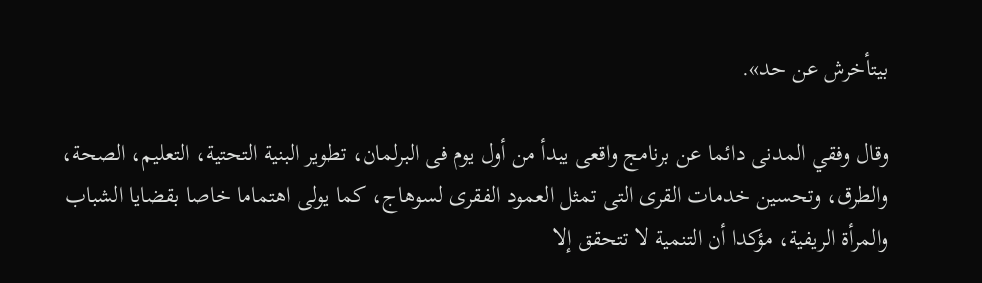بيتأخرش عن حد».

وقال وفقي المدنى دائما عن برنامج واقعى يبدأ من أول يوم فى البرلمان، تطوير البنية التحتية، التعليم، الصحة، والطرق، وتحسين خدمات القرى التى تمثل العمود الفقرى لسوهاج، كما يولى اهتماما خاصا بقضايا الشباب والمرأة الريفية، مؤكدا أن التنمية لا تتحقق إلا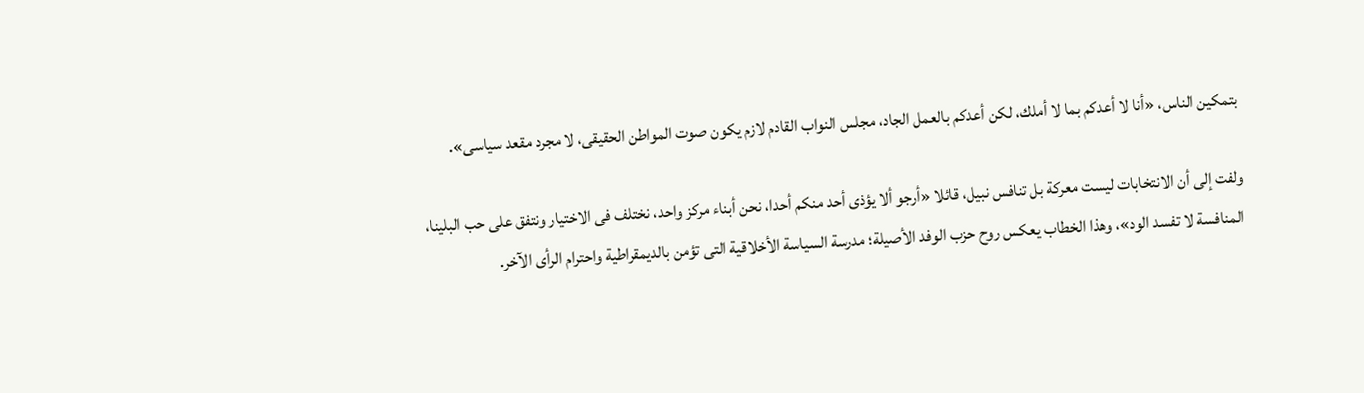بتمكين الناس، «أنا لا أعدكم بما لا أملك، لكن أعدكم بالعمل الجاد، مجلس النواب القادم لازم يكون صوت المواطن الحقيقى، لا مجرد مقعد سياسى».

ولفت إلى أن الانتخابات ليست معركة بل تنافس نبيل، قائلا «أرجو ألا يؤذى أحد منكم أحدا، نحن أبناء مركز واحد، نختلف فى الاختيار ونتفق على حب البلينا، المنافسة لا تفسد الود»، وهذا الخطاب يعكس روح حزب الوفد الأصيلة؛ مدرسة السياسة الأخلاقية التى تؤمن بالديمقراطية واحترام الرأى الآخر.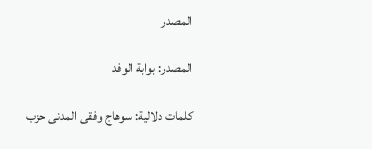المصدر

المصدر: بوابة الوفد

كلمات دلالية: سوهاج وفقى المدنى حزب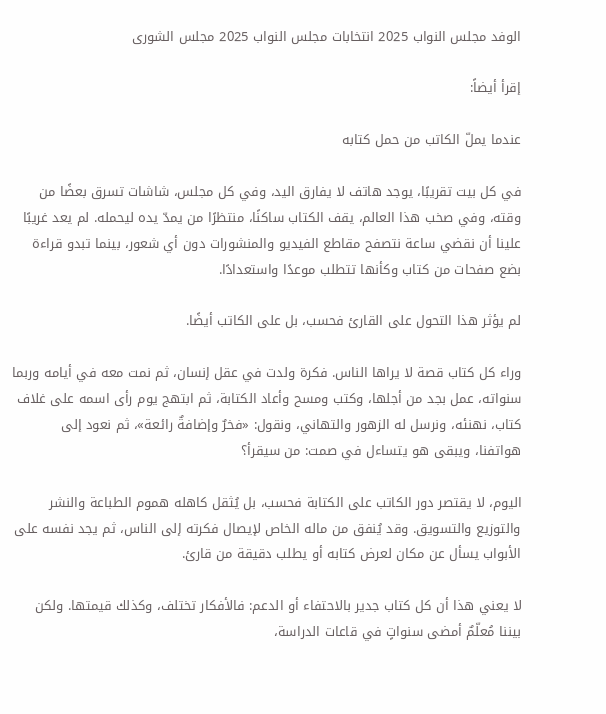الوفد مجلس النواب 2025 انتخابات مجلس النواب 2025 مجلس الشورى

إقرأ أيضاً:

عندما يملّ الكاتب من حمل كتابه

في كل بيت تقريبًا، يوجد هاتف لا يفارق اليد، وفي كل مجلس، شاشات تسرق بعضًا من وقته، وفي صخب هذا العالم، يقف الكتاب ساكنًا، منتظرًا من يمدّ يده ليحمله. لم يعد غريبًا علينا أن نقضي ساعة نتصفح مقاطع الفيديو والمنشورات دون أي شعور، بينما تبدو قراءة بضع صفحات من كتاب وكأنها تتطلب موعدًا واستعدادًا.

لم يؤثر هذا التحول على القارئ فحسب، بل على الكاتب أيضًا.

وراء كل كتاب قصة لا يراها الناس. فكرة ولدت في عقل إنسان، ثم نمت معه في أيامه وربما سنواته، عمل بجد من أجلها، وكتب ومسح وأعاد الكتابة، ثم ابتهج يوم رأى اسمه على غلاف كتاب، نهنئه، ونرسل له الزهور والتهاني، ونقول: «فخرٌ وإضافةٌ رائعة»، ثم نعود إلى هواتفنا، ويبقى هو يتساءل في صمت: من سيقرأ؟

اليوم، لا يقتصر دور الكاتب على الكتابة فحسب، بل يُثقل كاهله هموم الطباعة والنشر والتوزيع والتسويق. وقد يُنفق من ماله الخاص لإيصال فكرته إلى الناس، ثم يجد نفسه على الأبواب يسأل عن مكان لعرض كتابه أو يطلب دقيقة من قارئ.

لا يعني هذا أن كل كتاب جدير بالاحتفاء أو الدعم: فالأفكار تختلف، وكذلك قيمتها. ولكن بيننا مُعلّمٌ أمضى سنواتٍ في قاعات الدراسة،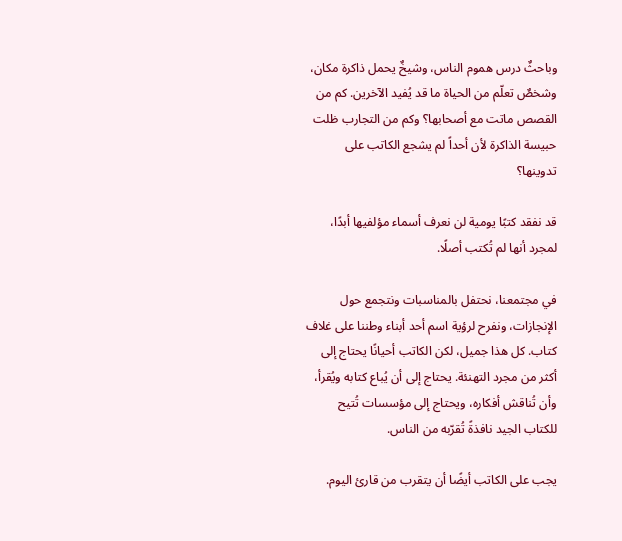وباحثٌ درس هموم الناس، وشيخٌ يحمل ذاكرة مكان، وشخصٌ تعلّم من الحياة ما قد يُفيد الآخرين. كم من القصص ماتت مع أصحابها؟ وكم من التجارب ظلت حبيسة الذاكرة لأن أحداً لم يشجع الكاتب على تدوينها؟

قد نفقد كتبًا يومية لن نعرف أسماء مؤلفيها أبدًا، لمجرد أنها لم تُكتب أصلًا.

في مجتمعنا، نحتفل بالمناسبات ونتجمع حول الإنجازات، ونفرح لرؤية اسم أحد أبناء وطننا على غلاف كتاب. كل هذا جميل، لكن الكاتب أحيانًا يحتاج إلى أكثر من مجرد التهنئة. يحتاج إلى أن يُباع كتابه ويُقرأ، وأن تُناقش أفكاره، ويحتاج إلى مؤسسات تُتيح للكتاب الجيد نافذةً تُقرّبه من الناس.

يجب على الكاتب أيضًا أن يتقرب من قارئ اليوم.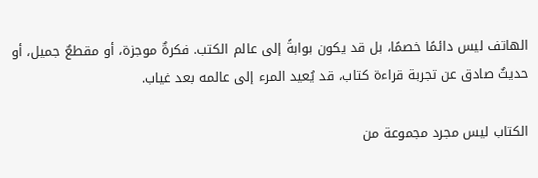الهاتف ليس دائمًا خصمًا، بل قد يكون بوابةً إلى عالم الكتب. فكرةٌ موجزة، أو مقطعٌ جميل، أو حديثٌ صادق عن تجربة قراءة كتاب، قد يُعيد المرء إلى عالمه بعد غياب.

الكتاب ليس مجرد مجموعة من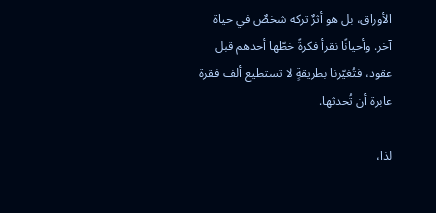الأوراق، بل هو أثرٌ تركه شخصٌ في حياة آخر. وأحيانًا نقرأ فكرةً خطّها أحدهم قبل عقود، فتُغيّرنا بطريقةٍ لا تستطيع ألف فقرة عابرة أن تُحدثها.

لذا،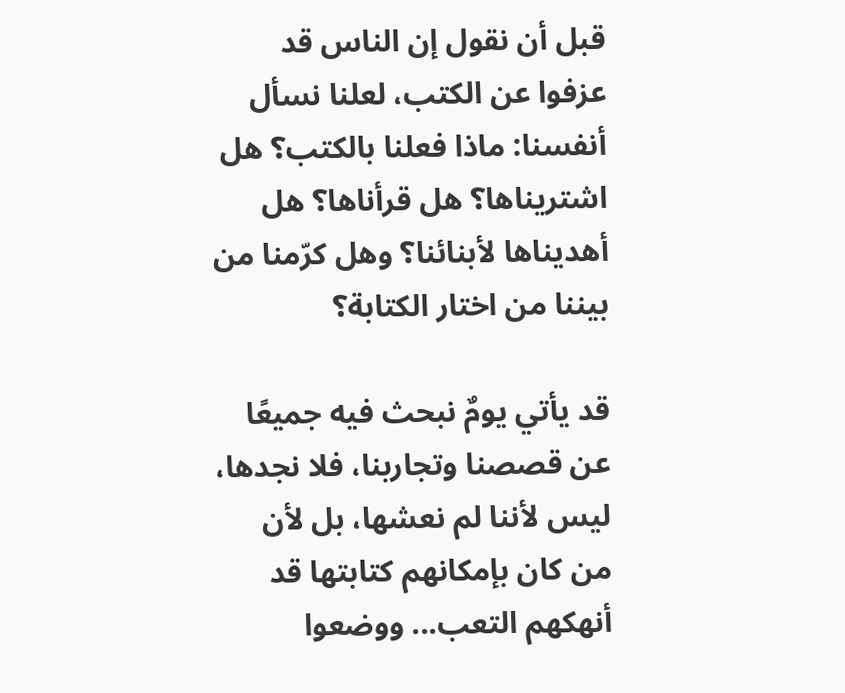قبل أن نقول إن الناس قد عزفوا عن الكتب، لعلنا نسأل أنفسنا: ماذا فعلنا بالكتب؟ هل اشتريناها؟ هل قرأناها؟ هل أهديناها لأبنائنا؟ وهل كرّمنا من بيننا من اختار الكتابة؟

قد يأتي يومٌ نبحث فيه جميعًا عن قصصنا وتجاربنا، فلا نجدها، ليس لأننا لم نعشها، بل لأن من كان بإمكانهم كتابتها قد أنهكهم التعب... ووضعوا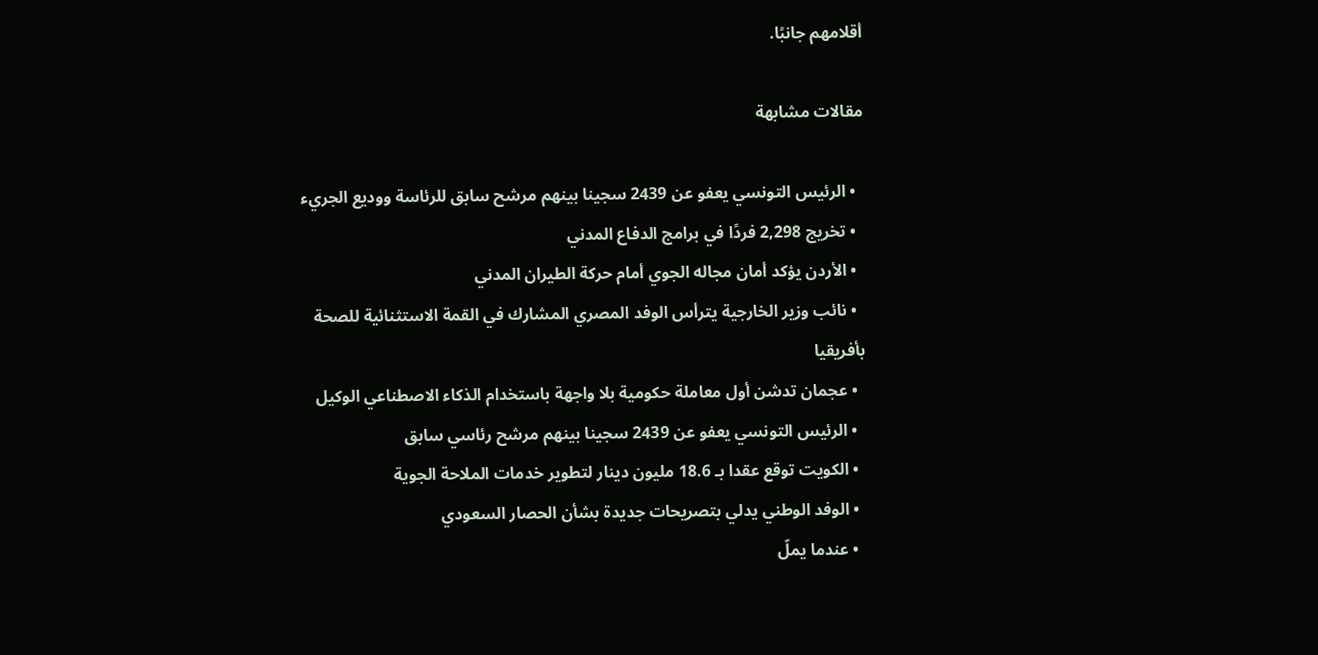أقلامهم جانبًا.

مقالات مشابهة

  • الرئيس التونسي يعفو عن 2439 سجينا بينهم مرشح سابق للرئاسة ووديع الجريء
  • تخريج 2,298 فردًا في برامج الدفاع المدني
  • الأردن يؤكد أمان مجاله الجوي أمام حركة الطيران المدني
  • نائب وزير الخارجية يترأس الوفد المصري المشارك في القمة الاستثنائية للصحة بأفريقيا
  • عجمان تدشن أول معاملة حكومية بلا واجهة باستخدام الذكاء الاصطناعي الوكيل
  • الرئيس التونسي يعفو عن 2439 سجينا بينهم مرشح رئاسي سابق
  • الكويت توقع عقدا بـ 18.6 مليون دينار لتطوير خدمات الملاحة الجوية
  • الوفد الوطني يدلي بتصريحات جديدة بشأن الحصار السعودي
  • عندما يملّ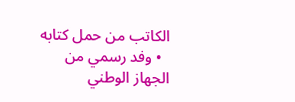الكاتب من حمل كتابه
  • وفد رسمي من الجهاز الوطني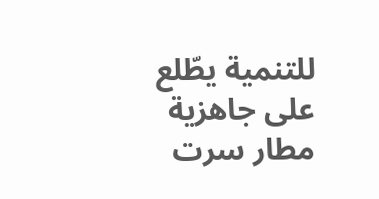للتنمية يطّلع على جاهزية مطار سرت